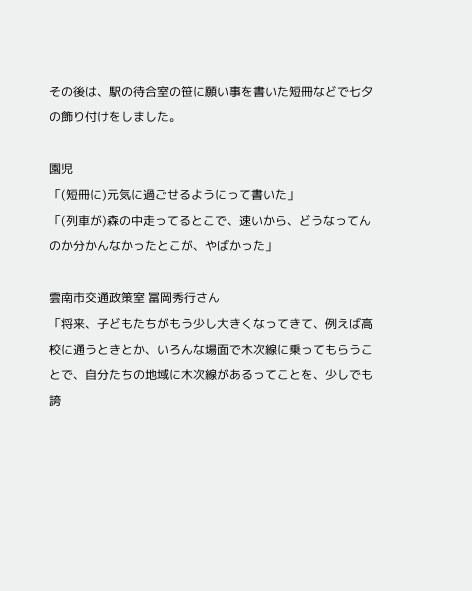その後は、駅の待合室の笹に願い事を書いた短冊などで七夕の飾り付けをしました。

園児
「(短冊に)元気に過ごせるようにって書いた」
「(列車が)森の中走ってるとこで、速いから、どうなってんのか分かんなかったとこが、やばかった」

雲南市交通政策室 冨岡秀行さん
「将来、子どもたちがもう少し大きくなってきて、例えば高校に通うときとか、いろんな場面で木次線に乗ってもらうことで、自分たちの地域に木次線があるってことを、少しでも誇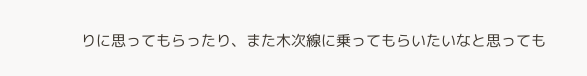りに思ってもらったり、また木次線に乗ってもらいたいなと思っても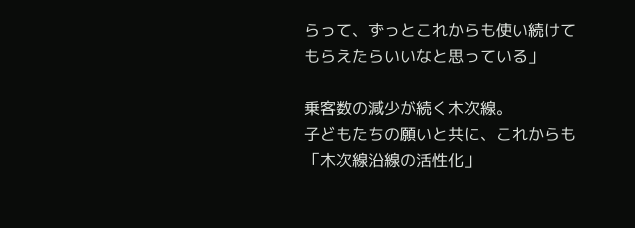らって、ずっとこれからも使い続けてもらえたらいいなと思っている」

乗客数の減少が続く木次線。
子どもたちの願いと共に、これからも「木次線沿線の活性化」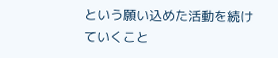という願い込めた活動を続けていくこと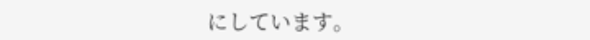にしています。